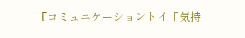『コミュニケーショントイ「気持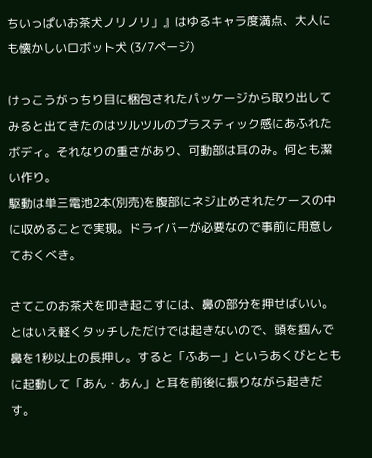ちいっぱいお茶犬ノリノリ」』はゆるキャラ度満点、大人にも懐かしいロボット犬 (3/7ページ)

けっこうがっちり目に梱包されたパッケージから取り出してみると出てきたのはツルツルのプラスティック感にあふれたボディ。それなりの重さがあり、可動部は耳のみ。何とも潔い作り。
駆動は単三電池2本(別売)を腹部にネジ止めされたケースの中に収めることで実現。ドライバーが必要なので事前に用意しておくべき。

さてこのお茶犬を叩き起こすには、鼻の部分を押せばいい。とはいえ軽くタッチしただけでは起きないので、頭を掴んで鼻を1秒以上の長押し。すると「ふあー」というあくびとともに起動して「あん・あん」と耳を前後に振りながら起きだす。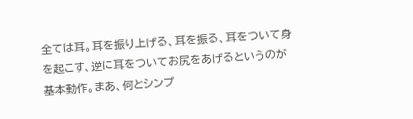全ては耳。耳を振り上げる、耳を振る、耳をついて身を起こす、逆に耳をついてお尻をあげるというのが基本動作。まあ、何とシンプ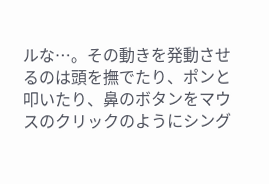ルな…。その動きを発動させるのは頭を撫でたり、ポンと叩いたり、鼻のボタンをマウスのクリックのようにシング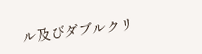ル及びダブルクリ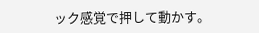ック感覚で押して動かす。